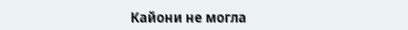Кайони не могла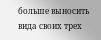больше выносить вида своих трех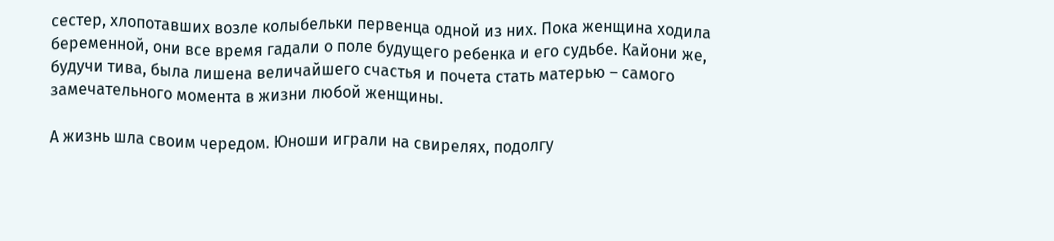сестер, хлопотавших возле колыбельки первенца одной из них. Пока женщина ходила беременной, они все время гадали о поле будущего ребенка и его судьбе. Кайони же, будучи тива, была лишена величайшего счастья и почета стать матерью – самого замечательного момента в жизни любой женщины.

А жизнь шла своим чередом. Юноши играли на свирелях, подолгу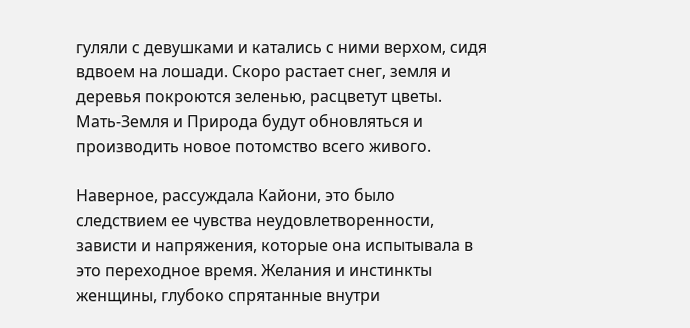гуляли с девушками и катались с ними верхом, сидя вдвоем на лошади. Скоро растает снег, земля и деревья покроются зеленью, расцветут цветы. Мать-Земля и Природа будут обновляться и производить новое потомство всего живого.

Наверное, рассуждала Кайони, это было следствием ее чувства неудовлетворенности, зависти и напряжения, которые она испытывала в это переходное время. Желания и инстинкты женщины, глубоко спрятанные внутри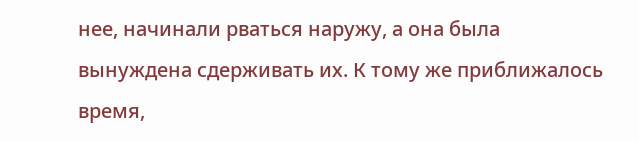нее, начинали рваться наружу, а она была вынуждена сдерживать их. К тому же приближалось время,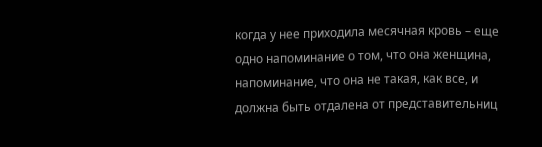когда у нее приходила месячная кровь – еще одно напоминание о том, что она женщина, напоминание, что она не такая, как все, и должна быть отдалена от представительниц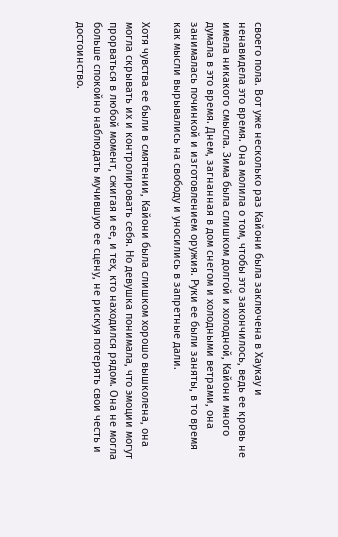своего пола. Вот уже несколько раз Кайони была заключена в Хаукау и ненавидела это время. Она молила о том, чтобы это закончилось, ведь ее кровь не имела никакого смысла. Зима была слишком долгой и холодной, Кайони много думала в это время. Днем, загнанная в дом снегом и холодными ветрами, она занималась починкой и изготовлением оружия. Руки ее были заняты, в то время как мысли вырывались на свободу и уносились в запретные дали.

Хотя чувства ее были в смятении, Кайони была слишком хорошо вышколена, она могла скрывать их и контролировать себя. Но девушка понимала, что эмоции могут прорваться в любой момент, сжигая и ее, и тех, кто находился рядом. Она не могла больше спокойно наблюдать мучившую ее сцену, не рискуя потерять свои честь и достоинство.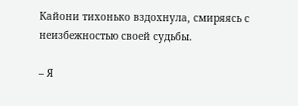Кайони тихонько вздохнула, смиряясь с неизбежностью своей судьбы.

– Я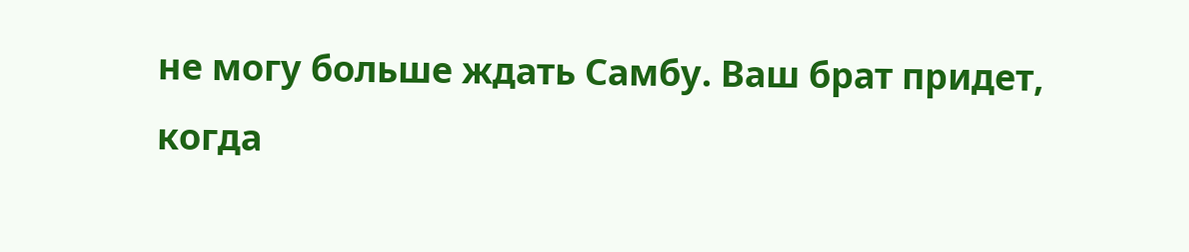не могу больше ждать Самбу. Ваш брат придет, когда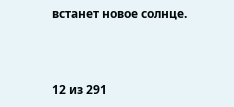встанет новое солнце.



12 из 291